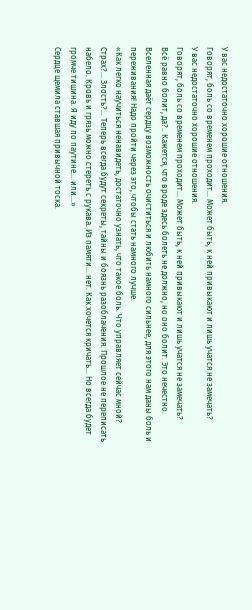У вас недостаточно хорошие отношения.
Говорят, боль со временем проходит... Может быть, к ней привыкают и лишь учатся не замечать?
У вас недостаточно хорошие отношения.
Говорят, боль со временем проходит... Может быть, к ней привыкают и лишь учатся не замечать?
Всё равно болит, да?.. Кажется, что вроде здесь болеть не должно, но оно болит. Это нечестно.
Вселенная даёт сердцу возможность очиститься и любить намного сильнее, для этого нам даны боль и переживания! Надо пройти через это, чтобы стать намного лучше.
«Как легко научиться ненавидеть, достаточно узнать, что такое боль. Что управляет сейчас мной? Страх?... Злость?... Теперь всегда будут секреты, тайны и боязнь разоблачения. Прошлое не переписать набело. Кровь и грязь можно стереть с рукава. Из памяти… нет. Как хочется кричать… Но всегда будет громче тишина. Я иду по паутине… или…»
Сердце щемила ставшая привычной тоска.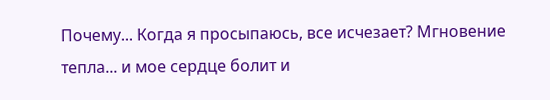Почему... Когда я просыпаюсь, все исчезает? Мгновение тепла... и мое сердце болит и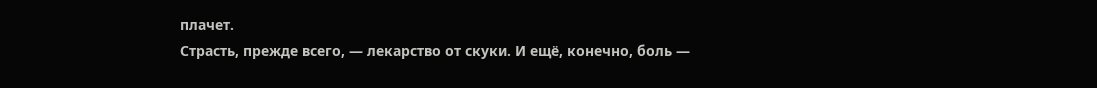плачет.
Страсть, прежде всего, — лекарство от скуки. И ещё, конечно, боль —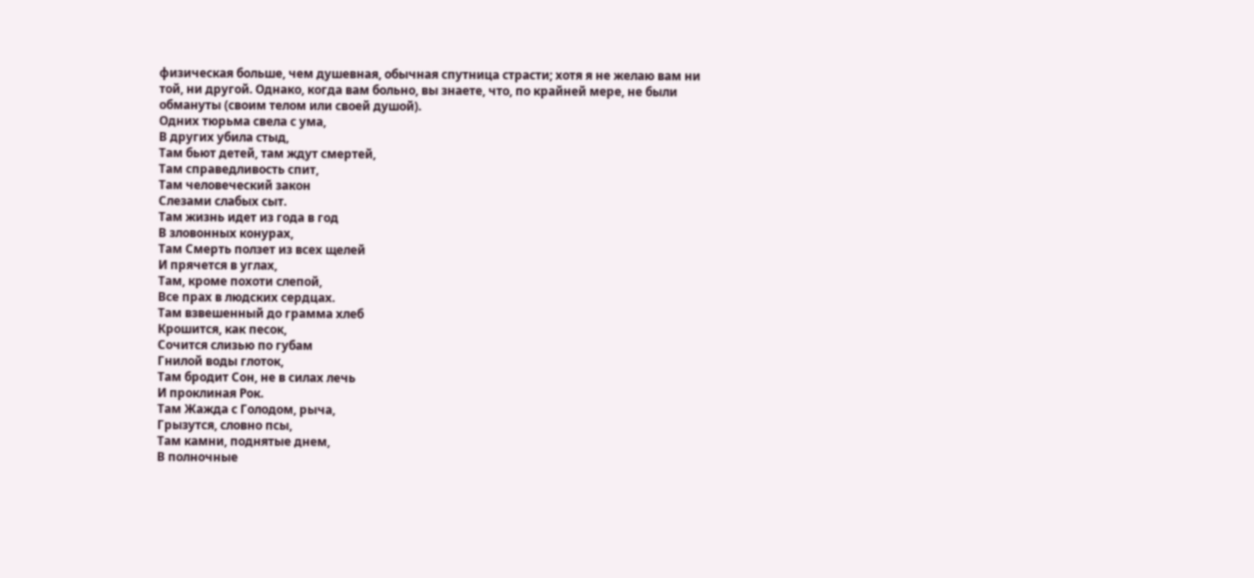физическая больше, чем душевная, обычная спутница страсти; хотя я не желаю вам ни той, ни другой. Однако, когда вам больно, вы знаете, что, по крайней мере, не были обмануты (своим телом или своей душой).
Одних тюрьма свела с ума,
В других убила стыд,
Там бьют детей, там ждут смертей,
Там справедливость спит,
Там человеческий закон
Слезами слабых сыт.
Там жизнь идет из года в год
В зловонных конурах,
Там Смерть ползет из всех щелей
И прячется в углах,
Там, кроме похоти слепой,
Все прах в людских сердцах.
Там взвешенный до грамма хлеб
Крошится, как песок,
Сочится слизью по губам
Гнилой воды глоток,
Там бродит Сон, не в силах лечь
И проклиная Рок.
Там Жажда с Голодом, рыча,
Грызутся, словно псы,
Там камни, поднятые днем,
В полночные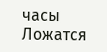часы
Ложатся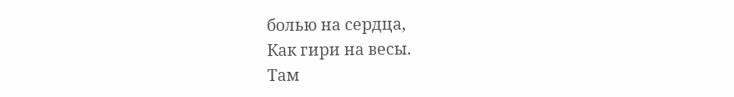болью на сердца,
Как гири на весы.
Там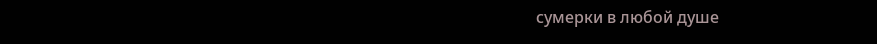сумерки в любой душе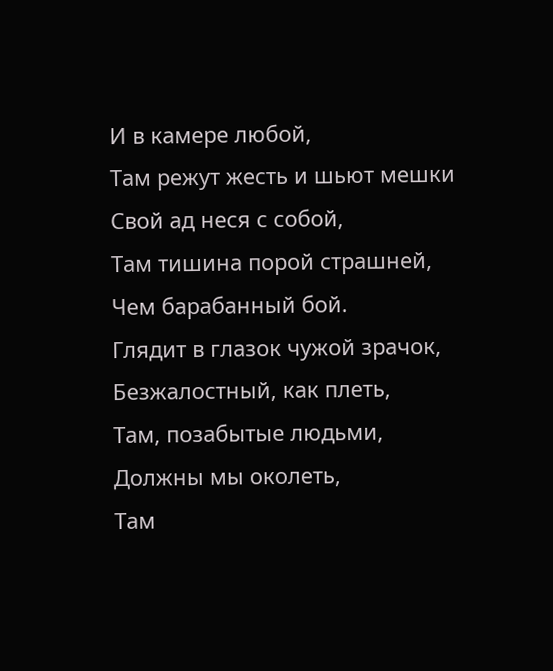И в камере любой,
Там режут жесть и шьют мешки
Свой ад неся с собой,
Там тишина порой страшней,
Чем барабанный бой.
Глядит в глазок чужой зрачок,
Безжалостный, как плеть,
Там, позабытые людьми,
Должны мы околеть,
Там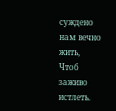суждено нам вечно жить,
Чтоб заживо истлеть.